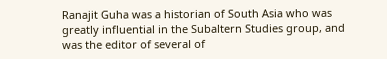Ranajit Guha was a historian of South Asia who was greatly influential in the Subaltern Studies group, and was the editor of several of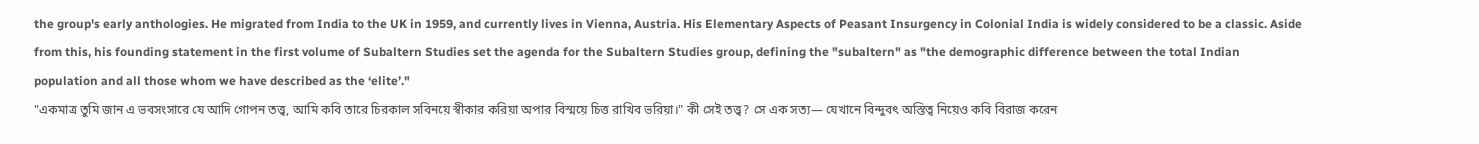the group's early anthologies. He migrated from India to the UK in 1959, and currently lives in Vienna, Austria. His Elementary Aspects of Peasant Insurgency in Colonial India is widely considered to be a classic. Aside from this, his founding statement in the first volume of Subaltern Studies set the agenda for the Subaltern Studies group, defining the "subaltern" as "the demographic difference between the total Indian population and all those whom we have described as the ‘elite’."
"একমাত্র তুমি জান এ ভবসংসারে যে আদি গোপন তত্ত্ব, আমি কবি তারে চিরকাল সবিনয়ে স্বীকার করিয়া অপার বিস্ময়ে চিত্ত রাখিব ভরিয়া।" কী সেই তত্ত্ব? সে এক সত্য— যেখানে বিন্দুবৎ অস্তিত্ব নিয়েও কবি বিরাজ করেন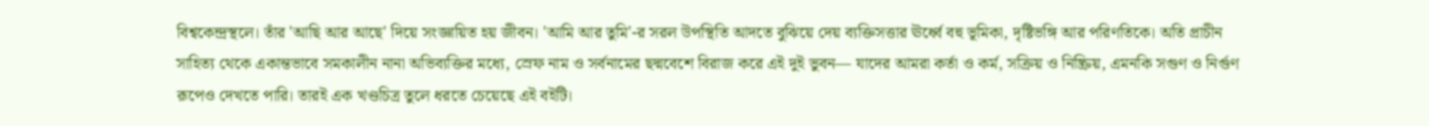বিশ্বকেন্দ্রস্থলে। তাঁর 'আছি আর আছে' দিয়ে সংজ্ঞায়িত হয় জীবন। 'আমি আর তুমি'-র সরল উপস্থিতি আদতে বুঝিয়ে দেয় ব্যক্তিসত্তার ঊর্ধ্বে বহু ভূমিকা, দৃষ্টিভঙ্গি আর পরিণতিকে। অতি প্রাচীন সাহিত্য থেকে একান্তভাবে সমকালীন নানা অভিব্যক্তির মধ্যে, স্রেফ নাম ও সর্বনামের ছদ্মবেশে বিরাজ করে এই দুই ভুবন— যাদের আমরা কর্তা ও কর্ম, সক্রিয় ও নিষ্ক্রিয়, এমনকি সগুণ ও নির্গুণ রূপেও দেখতে পারি। তারই এক খণ্ডচিত্র তুলে ধরতে চেয়েছে এই বইটি।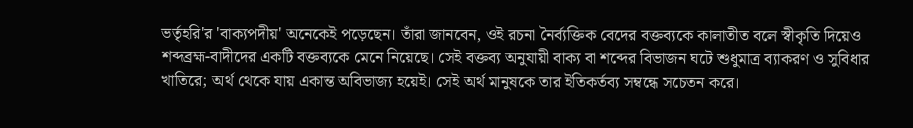ভর্তৃহরি'র 'বাক্যপদীয়' অনেকেই পড়েছেন। তাঁরা জানবেন, ওই রচনা নৈর্ব্যক্তিক বেদের বক্তব্যকে কালাতীত বলে স্বীকৃতি দিয়েও শব্দব্রহ্ম-বাদীদের একটি বক্তব্যকে মেনে নিয়েছে। সেই বক্তব্য অনুযায়ী বাক্য বা শব্দের বিভাজন ঘটে শুধুমাত্র ব্যাকরণ ও সুবিধার খাতিরে; অর্থ থেকে যায় একান্ত অবিভাজ্য হয়েই। সেই অর্থ মানুষকে তার ইতিকর্তব্য সম্বন্ধে সচেতন করে।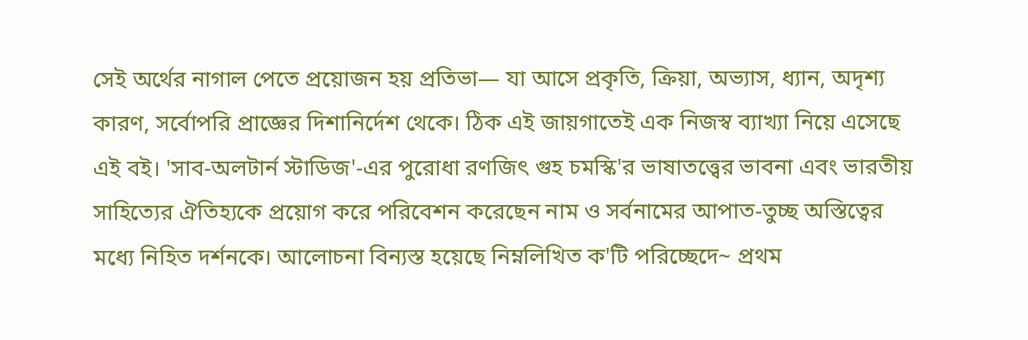সেই অর্থের নাগাল পেতে প্রয়োজন হয় প্রতিভা— যা আসে প্রকৃতি, ক্রিয়া, অভ্যাস, ধ্যান, অদৃশ্য কারণ, সর্বোপরি প্রাজ্ঞের দিশানির্দেশ থেকে। ঠিক এই জায়গাতেই এক নিজস্ব ব্যাখ্যা নিয়ে এসেছে এই বই। 'সাব-অলটার্ন স্টাডিজ'-এর পুরোধা রণজিৎ গুহ চমস্কি'র ভাষাতত্ত্বের ভাবনা এবং ভারতীয় সাহিত্যের ঐতিহ্যকে প্রয়োগ করে পরিবেশন করেছেন নাম ও সর্বনামের আপাত-তুচ্ছ অস্তিত্বের মধ্যে নিহিত দর্শনকে। আলোচনা বিন্যস্ত হয়েছে নিম্নলিখিত ক'টি পরিচ্ছেদে~ প্রথম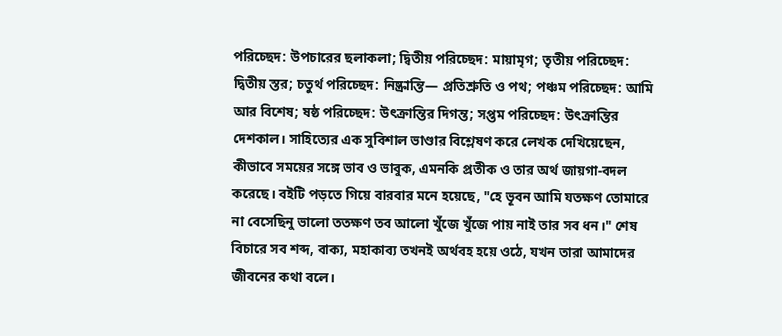পরিচ্ছেদ: উপচারের ছলাকলা; দ্বিতীয় পরিচ্ছেদ: মায়ামৃগ; তৃতীয় পরিচ্ছেদ: দ্বিতীয় স্তর; চতুর্থ পরিচ্ছেদ: নিষ্ক্রান্তি— প্রতিশ্রুতি ও পথ; পঞ্চম পরিচ্ছেদ: আমি আর বিশেষ; ষষ্ঠ পরিচ্ছেদ: উৎক্রান্তির দিগন্ত; সপ্তম পরিচ্ছেদ: উৎক্রান্তির দেশকাল। সাহিত্যের এক সুবিশাল ভাণ্ডার বিশ্লেষণ করে লেখক দেখিয়েছেন, কীভাবে সময়ের সঙ্গে ভাব ও ভাবুক, এমনকি প্রতীক ও তার অর্থ জায়গা-বদল করেছে। বইটি পড়তে গিয়ে বারবার মনে হয়েছে, "হে ভূবন আমি যতক্ষণ তোমারে না বেসেছিনু ভালো ততক্ষণ তব আলো খুঁজে খুঁজে পায় নাই তার সব ধন।" শেষ বিচারে সব শব্দ, বাক্য, মহাকাব্য তখনই অর্থবহ হয়ে ওঠে, যখন তারা আমাদের জীবনের কথা বলে।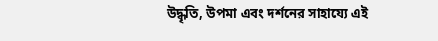উদ্ধৃতি, উপমা এবং দর্শনের সাহায্যে এই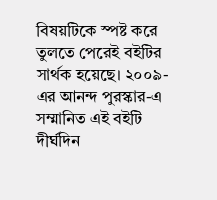বিষয়টিকে স্পষ্ট করে তুলতে পেরেই বইটির সার্থক হয়েছে। ২০০৯-এর আনন্দ পুরস্কার-এ সম্মানিত এই বইটি দীর্ঘদিন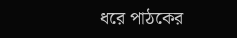ধরে পাঠকের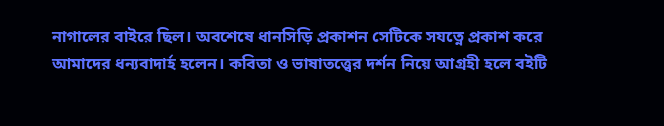নাগালের বাইরে ছিল। অবশেষে ধানসিড়ি প্রকাশন সেটিকে সযত্নে প্রকাশ করে আমাদের ধন্যবাদার্হ হলেন। কবিতা ও ভাষাতত্ত্বের দর্শন নিয়ে আগ্রহী হলে বইটি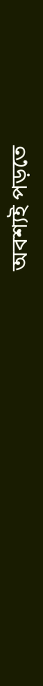অবশ্যই পড়তে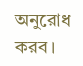অনুরোধ করব।